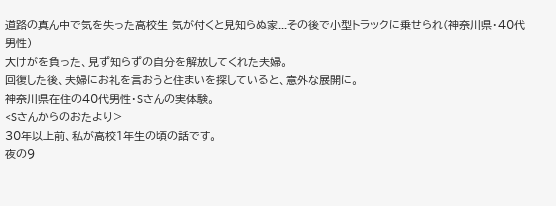道路の真ん中で気を失った高校生 気が付くと見知らぬ家...その後で小型トラックに乗せられ(神奈川県・40代男性)
大けがを負った、見ず知らずの自分を解放してくれた夫婦。
回復した後、夫婦にお礼を言おうと住まいを探していると、意外な展開に。
神奈川県在住の40代男性・Sさんの実体験。
<Sさんからのおたより>
30年以上前、私が高校1年生の頃の話です。
夜の9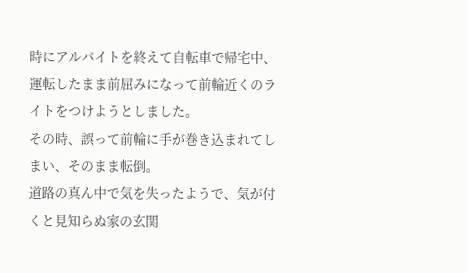時にアルバイトを終えて自転車で帰宅中、運転したまま前屈みになって前輪近くのライトをつけようとしました。
その時、誤って前輪に手が巻き込まれてしまい、そのまま転倒。
道路の真ん中で気を失ったようで、気が付くと見知らぬ家の玄関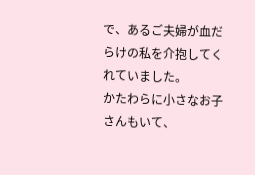で、あるご夫婦が血だらけの私を介抱してくれていました。
かたわらに小さなお子さんもいて、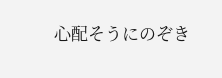心配そうにのぞき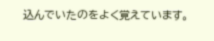込んでいたのをよく覚えています。